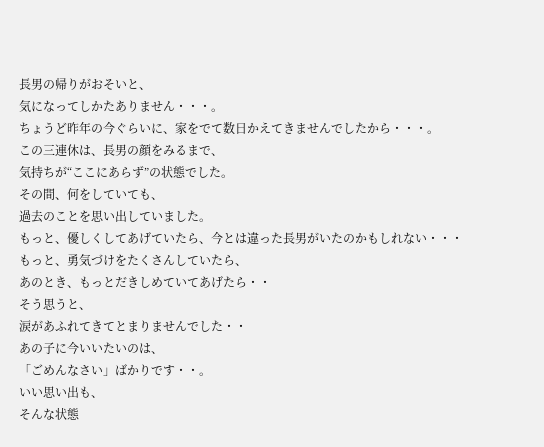長男の帰りがおそいと、
気になってしかたありません・・・。
ちょうど昨年の今ぐらいに、家をでて数日かえてきませんでしたから・・・。
この三連休は、長男の顔をみるまで、
気持ちが“ここにあらず”の状態でした。
その間、何をしていても、
過去のことを思い出していました。
もっと、優しくしてあげていたら、今とは違った長男がいたのかもしれない・・・
もっと、勇気づけをたくさんしていたら、
あのとき、もっとだきしめていてあげたら・・
そう思うと、
涙があふれてきてとまりませんでした・・
あの子に今いいたいのは、
「ごめんなさい」ばかりです・・。
いい思い出も、
そんな状態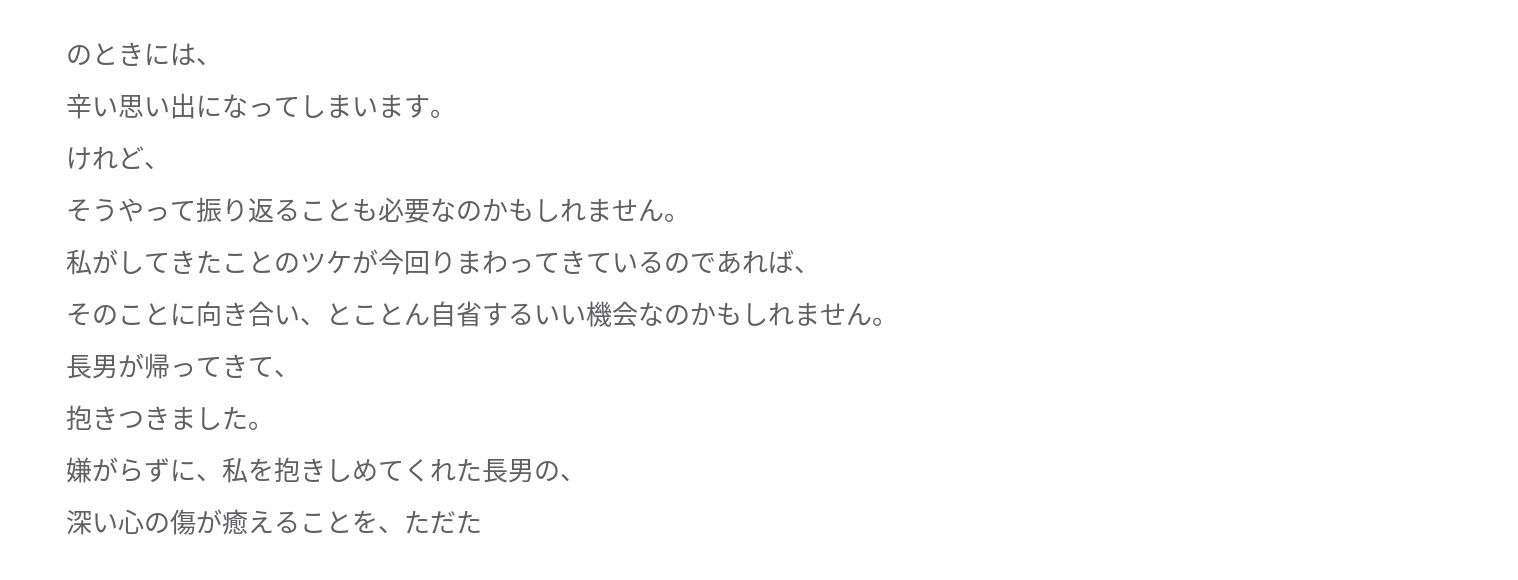のときには、
辛い思い出になってしまいます。
けれど、
そうやって振り返ることも必要なのかもしれません。
私がしてきたことのツケが今回りまわってきているのであれば、
そのことに向き合い、とことん自省するいい機会なのかもしれません。
長男が帰ってきて、
抱きつきました。
嫌がらずに、私を抱きしめてくれた長男の、
深い心の傷が癒えることを、ただた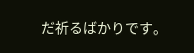だ祈るばかりです。